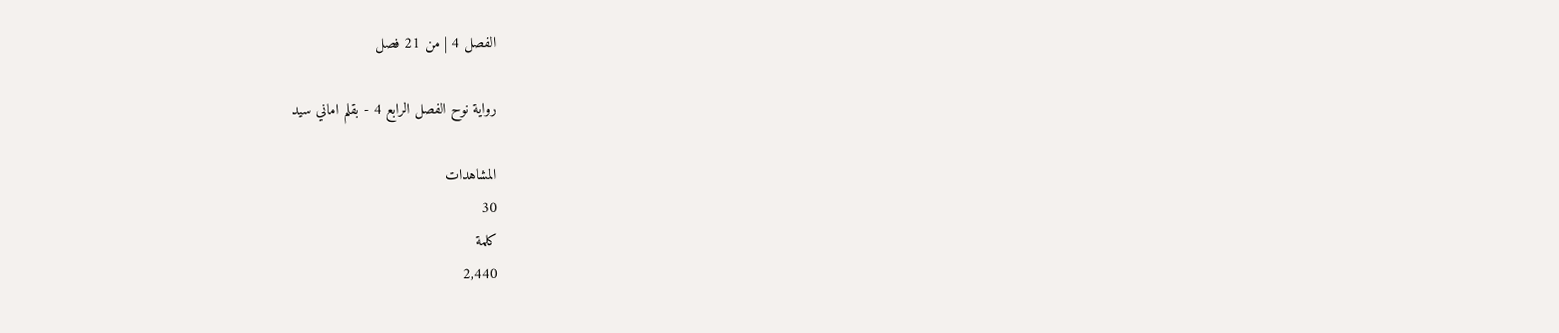الفصل 4 | من 21 فصل

رواية نوح الفصل الرابع 4 - بقلم اماني سيد

المشاهدات
30
كلمة
2,440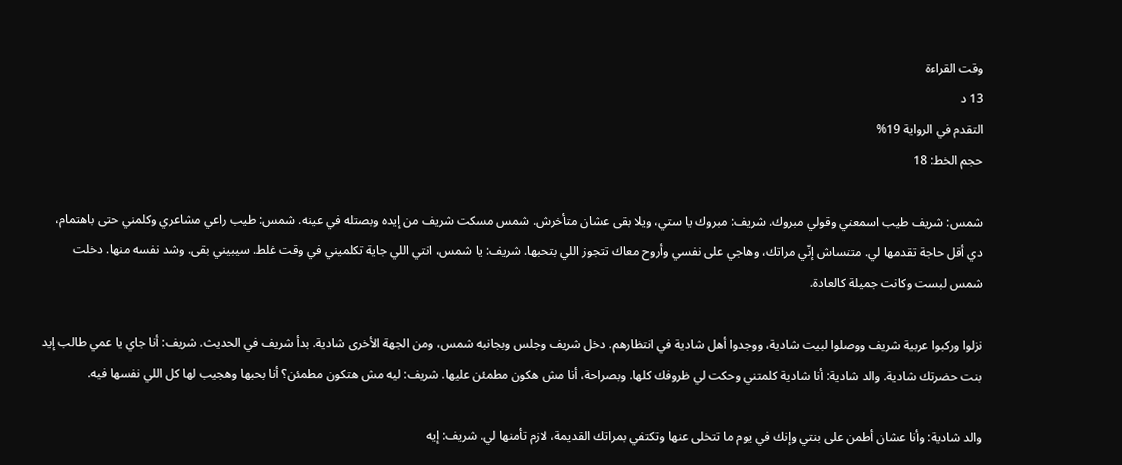وقت القراءة
13 د
التقدم في الرواية 19%
حجم الخط: 18

شمس: شريف طيب اسمعني وقولي مبروك. شريف: مبروك يا ستي، ويلا بقى عشان متأخرش. شمس مسكت شريف من إيده وبصتله في عينه. شمس: طيب راعي مشاعري وكلمني حتى باهتمام، دي أقل حاجة تقدمها لي. متنساش إنّي مراتك، وهاجي على نفسي وأروح معاك تتجوز اللي بتحبها. شريف: يا شمس، انتي اللي جاية تكلميني في وقت غلط. سيبيني بقى. وشد نفسه منها. دخلت شمس لبست وكانت جميلة كالعادة.

نزلوا وركبوا عربية شريف ووصلوا لبيت شادية، ووجدوا أهل شادية في انتظارهم. دخل شريف وجلس وبجانبه شمس، ومن الجهة الأخرى شادية. بدأ شريف في الحديث. شريف: أنا جاي يا عمي طالب إيد بنت حضرتك شادية. والد شادية: أنا شادية كلمتني وحكت لي ظروفك كلها. وبصراحة، أنا مش هكون مطمئن عليها. شريف: ليه مش هتكون مطمئن؟ أنا بحبها وهجيب لها كل اللي نفسها فيه.

والد شادية: وأنا عشان أطمن على بنتي وإنك في يوم ما تتخلى عنها وتكتفي بمراتك القديمة، لازم تأمنها لي. شريف: إيه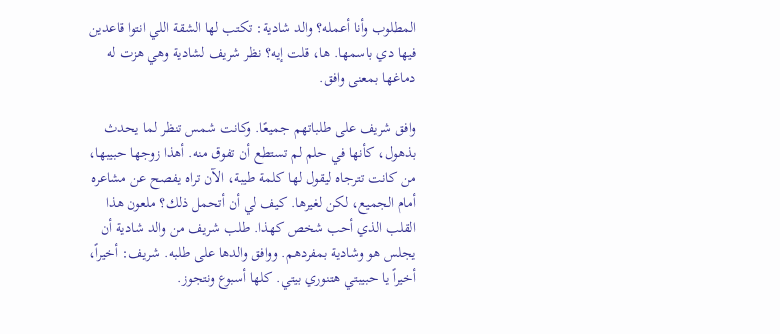المطلوب وأنا أعمله؟ والد شادية: تكتب لها الشقة اللي انتوا قاعدين فيها دي باسمها. ها، قلت إيه؟ نظر شريف لشادية وهي هزت له دماغها بمعنى وافق.

وافق شريف على طلباتهم جميعًا. وكانت شمس تنظر لما يحدث بذهول، كأنها في حلم لم تستطع أن تفوق منه. أهذا زوجها حبيبها، من كانت تترجاه ليقول لها كلمة طيبة، الآن تراه يفصح عن مشاعره أمام الجميع، لكن لغيرها. كيف لي أن أتحمل ذلك؟ ملعون هذا القلب الذي أحب شخص كهذا. طلب شريف من والد شادية أن يجلس هو وشادية بمفردهم. ووافق والدها على طلبه. شريف: أخيراً، أخيراً يا حبيبتي هتنوري بيتي. كلها أسبوع ونتجوز.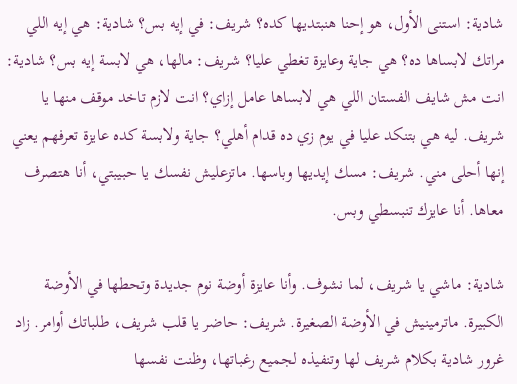شادية: استنى الأول، هو إحنا هنبتديها كده؟ شريف: في إيه بس؟ شادية: هي إيه اللي مراتك لابساها ده؟ هي جاية وعايزة تغطي عليا؟ شريف: مالها، هي لابسة إيه بس؟ شادية: انت مش شايف الفستان اللي هي لابساها عامل إزاي؟ انت لازم تاخد موقف منها يا شريف. ليه هي بتنكد عليا في يوم زي ده قدام أهلي؟ جاية ولابسة كده عايزة تعرفهم يعني إنها أحلى مني. شريف: مسك إيديها وباسها. ماتزعليش نفسك يا حبيبتي، أنا هتصرف معاها. أنا عايزك تنبسطي وبس.

شادية: ماشي يا شريف، لما نشوف. وأنا عايزة أوضة نوم جديدة وتحطها في الأوضة الكبيرة. ماترمينيش في الأوضة الصغيرة. شريف: حاضر يا قلب شريف، طلباتك أوامر. زاد غرور شادية بكلام شريف لها وتنفيذه لجميع رغباتها، وظنت نفسها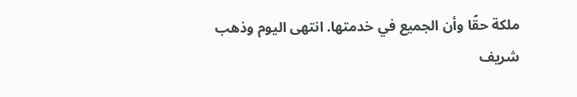ملكة حقًا وأن الجميع في خدمتها. انتهى اليوم وذهب شريف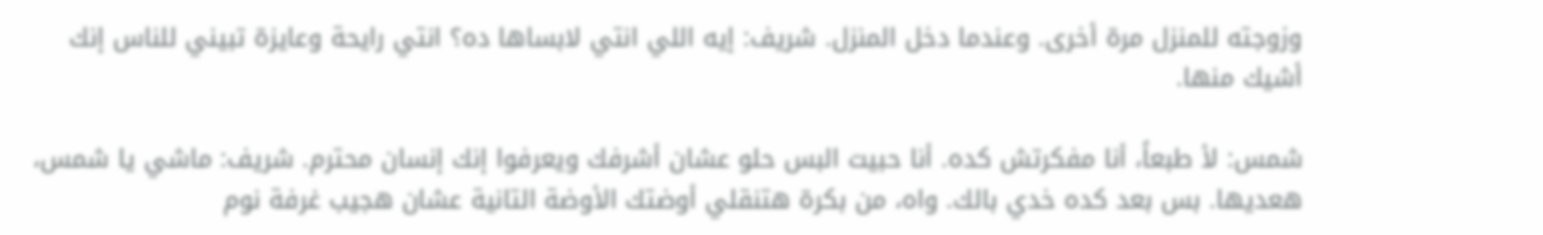وزوجته للمنزل مرة أخرى. وعندما دخل المنزل. شريف: إيه اللي انتي لابساها ده؟ انتي رايحة وعايزة تبيني للناس إنك أشيك منها.

شمس: لأ طبعاً، أنا مفكرتش كده. أنا حبيت البس حلو عشان أشرفك ويعرفوا إنك إنسان محترم. شريف: ماشي يا شمس، هعديها. بس بعد كده خدي بالك. واه، من بكرة هتنقلي أوضتك الأوضة التانية عشان هجيب غرفة نوم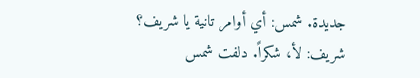جديدة. شمس: أي أوامر تانية يا شريف؟ شريف: لأ، شكراً. دلفت شمس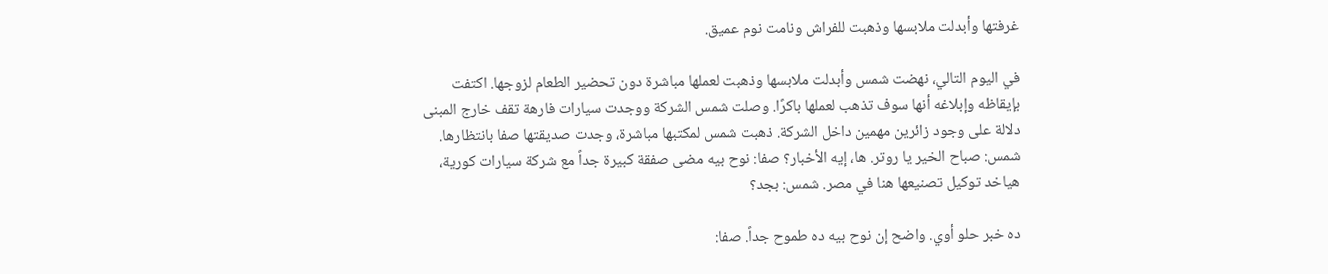غرفتها وأبدلت ملابسها وذهبت للفراش ونامت نوم عميق.

في اليوم التالي، نهضت شمس وأبدلت ملابسها وذهبت لعملها مباشرة دون تحضير الطعام لزوجها. اكتفت بإيقاظه وإبلاغه أنها سوف تذهب لعملها باكرًا. وصلت شمس الشركة ووجدت سيارات فارهة تقف خارج المبنى دلالة على وجود زائرين مهمين داخل الشركة. ذهبت شمس لمكتبها مباشرة، وجدت صديقتها صفا بانتظارها. شمس: صباح الخير يا روتر. ها، إيه الأخبار؟ صفا: نوح بيه مضى صفقة كبيرة جداً مع شركة سيارات كورية، هياخد توكيل تصنيعها هنا في مصر. شمس: بجد؟

ده خبر حلو أوي. واضح إن نوح بيه ده طموح جداً. صفا: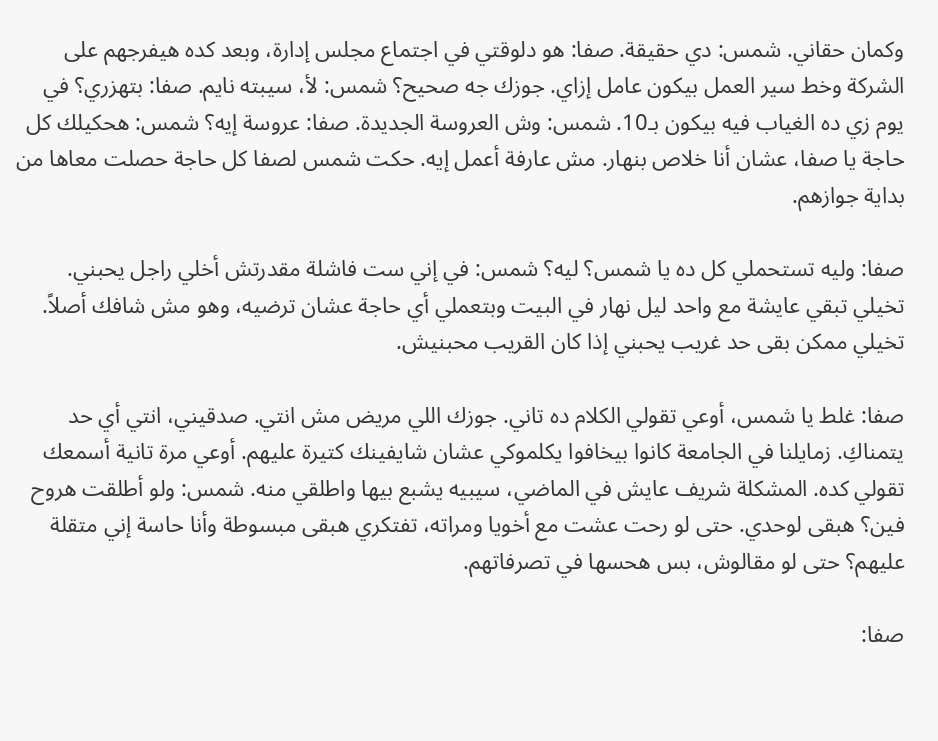وكمان حقاني. شمس: دي حقيقة. صفا: هو دلوقتي في اجتماع مجلس إدارة، وبعد كده هيفرجهم على الشركة وخط سير العمل بيكون عامل إزاي. جوزك جه صحيح؟ شمس: لأ، سيبته نايم. صفا: بتهزري؟ في يوم زي ده الغياب فيه بيكون بـ10. شمس: وش العروسة الجديدة. صفا: عروسة إيه؟ شمس: هحكيلك كل حاجة يا صفا، عشان أنا خلاص بنهار. مش عارفة أعمل إيه. حكت شمس لصفا كل حاجة حصلت معاها من بداية جوازهم.

صفا: وليه تستحملي كل ده يا شمس؟ ليه؟ شمس: في إني ست فاشلة مقدرتش أخلي راجل يحبني. تخيلي تبقي عايشة مع واحد ليل نهار في البيت وبتعملي أي حاجة عشان ترضيه، وهو مش شافك أصلاً. تخيلي ممكن بقى حد غريب يحبني إذا كان القريب محبنيش.

صفا: غلط يا شمس، أوعي تقولي الكلام ده تاني. جوزك اللي مريض مش انتي. صدقيني، انتي أي حد يتمناكِ. زمايلنا في الجامعة كانوا بيخافوا يكلموكي عشان شايفينك كتيرة عليهم. أوعي مرة تانية أسمعك تقولي كده. المشكلة شريف عايش في الماضي، سيبيه يشبع بيها واطلقي منه. شمس: ولو أطلقت هروح فين؟ هبقى لوحدي. حتى لو رحت عشت مع أخويا ومراته، تفتكري هبقى مبسوطة وأنا حاسة إني متقلة عليهم؟ حتى لو مقالوش، بس هحسها في تصرفاتهم.

صفا: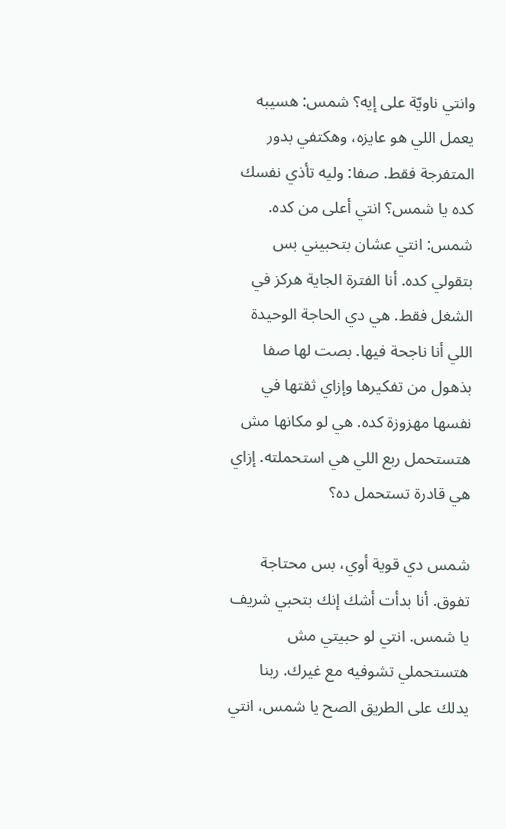وانتي ناويّة على إيه؟ شمس: هسيبه يعمل اللي هو عايزه، وهكتفي بدور المتفرجة فقط. صفا: وليه تأذي نفسك كده يا شمس؟ انتي أعلى من كده. شمس: انتي عشان بتحبيني بس بتقولي كده. أنا الفترة الجاية هركز في الشغل فقط. هي دي الحاجة الوحيدة اللي أنا ناجحة فيها. بصت لها صفا بذهول من تفكيرها وإزاي ثقتها في نفسها مهزوزة كده. هي لو مكانها مش هتستحمل ربع اللي هي استحملته. إزاي هي قادرة تستحمل ده؟

شمس دي قوية أوي، بس محتاجة تفوق. أنا بدأت أشك إنك بتحبي شريف يا شمس. انتي لو حبيتي مش هتستحملي تشوفيه مع غيرك. ربنا يدلك على الطريق الصح يا شمس، انتي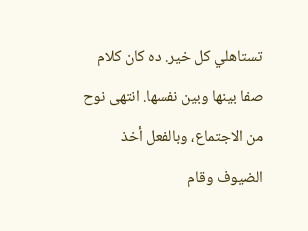تستاهلي كل خير. ده كان كلام صفا بينها وبين نفسها. انتهى نوح من الاجتماع، وبالفعل أخذ الضيوف وقام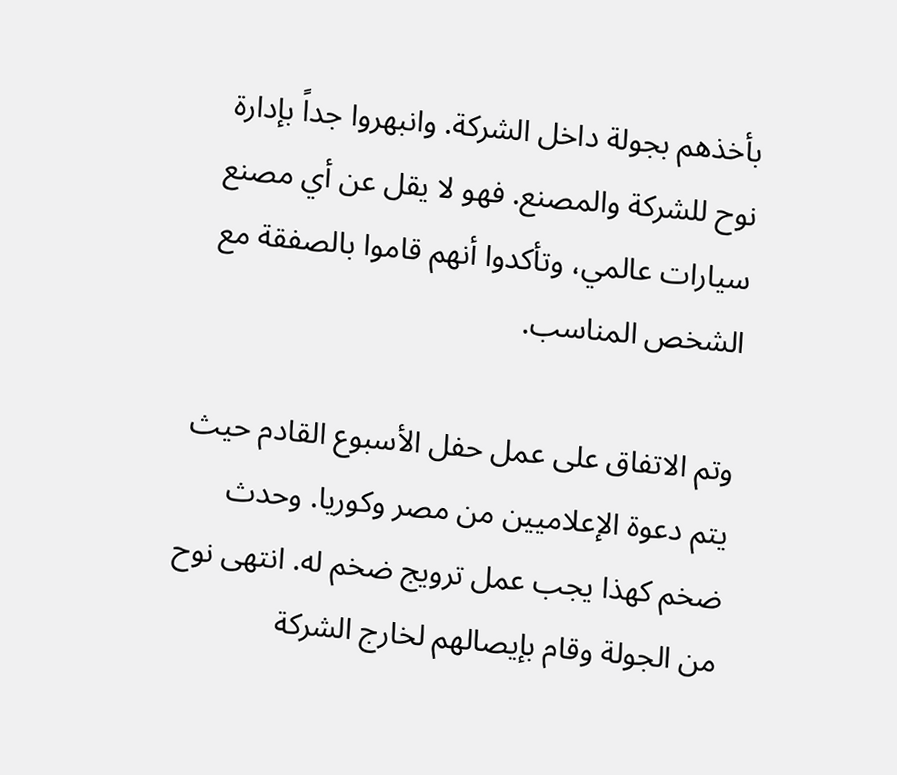بأخذهم بجولة داخل الشركة. وانبهروا جداً بإدارة نوح للشركة والمصنع. فهو لا يقل عن أي مصنع سيارات عالمي، وتأكدوا أنهم قاموا بالصفقة مع الشخص المناسب.

وتم الاتفاق على عمل حفل الأسبوع القادم حيث يتم دعوة الإعلاميين من مصر وكوريا. وحدث ضخم كهذا يجب عمل ترويج ضخم له. انتهى نوح من الجولة وقام بإيصالهم لخارج الشركة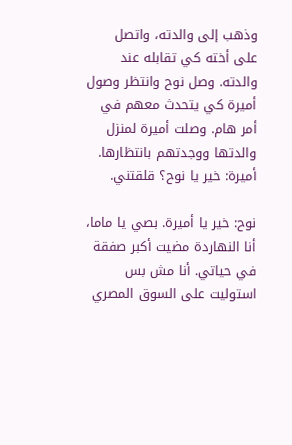وذهب إلى والدته، واتصل على أخته كي تقابله عند والدته. وصل نوح وانتظر وصول أميرة كي يتحدث معهم في أمر هام. وصلت أميرة لمنزل والدتها ووجدتهم بانتظارها. أميرة: خير يا نوح؟ قلقتني.

نوح: خير يا أميرة. بصي يا ماما، أنا النهاردة مضيت أكبر صفقة في حياتي. أنا مش بس استوليت على السوق المصري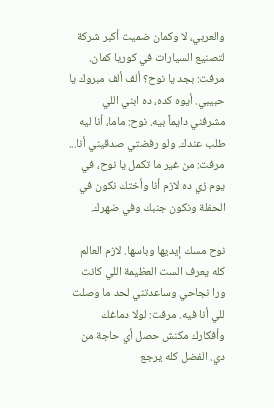والعربي، لا وكمان ضميت أكبر شركة لتصنيع السيارات في كوريا كمان. مرفت: بجد يا نوح؟ ألف ألف مبروك يا حبيبي. أيوه كده، ده ابني اللي مشرفني دايماً بيه. نوح: ماما، أنا ليه طلب عندك. ولو رفضتي صدقيني أنا... مرفت: من غير ما تكمل يا نوح، في يوم زي ده لازم أنا وأختك نكون في الحفلة ونكون جنبك وفي ضهرك.

نوح مسك إيديها وباسها. لازم العالم كله يعرف الست العظيمة اللي كانت ورا نجاحي وساعدتني لحد ما وصلت للي أنا فيه. مرفت: لولا دماغك وأفكارك مكنش حصل أي حاجة من دي. الفضل كله يرجع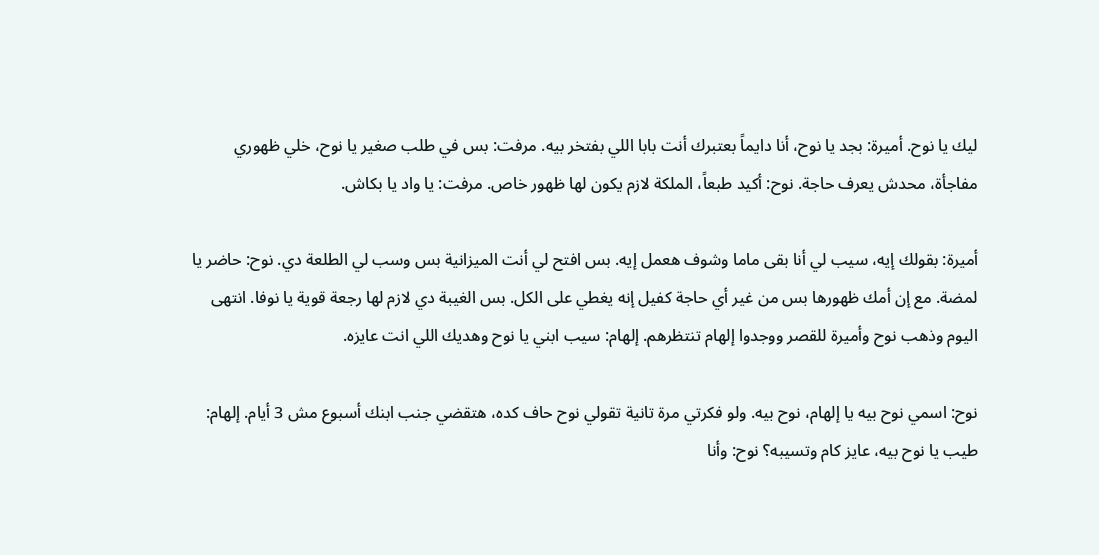ليك يا نوح. أميرة: بجد يا نوح، أنا دايماً بعتبرك أنت بابا اللي بفتخر بيه. مرفت: بس في طلب صغير يا نوح، خلي ظهوري مفاجأة، محدش يعرف حاجة. نوح: أكيد طبعاً، الملكة لازم يكون لها ظهور خاص. مرفت: يا واد يا بكاش.

أميرة: بقولك إيه، سيب لي أنا بقى ماما وشوف هعمل إيه. بس افتح لي أنت الميزانية بس وسب لي الطلعة دي. نوح: حاضر يا لمضة. مع إن أمك ظهورها بس من غير أي حاجة كفيل إنه يغطي على الكل. بس الغيبة دي لازم لها رجعة قوية يا نوفا. انتهى اليوم وذهب نوح وأميرة للقصر ووجدوا إلهام تنتظرهم. إلهام: سيب ابني يا نوح وهديك اللي انت عايزه.

نوح: اسمي نوح بيه يا إلهام، نوح بيه. ولو فكرتي مرة تانية تقولي نوح حاف كده، هتقضي جنب ابنك أسبوع مش 3 أيام. إلهام: طيب يا نوح بيه، عايز كام وتسيبه؟ نوح: وأنا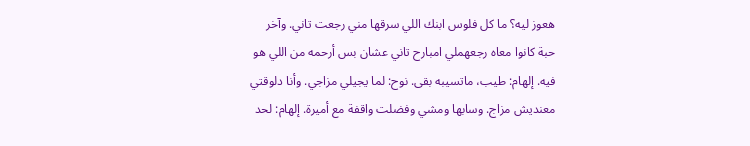هعوز ليه؟ ما كل فلوس ابنك اللي سرقها مني رجعت تاني. وآخر حبة كانوا معاه رجعهملي امبارح تاني عشان بس أرحمه من اللي هو فيه. إلهام: طيب، ماتسيبه بقى. نوح: لما يجيلي مزاجي. وأنا دلوقتي معنديش مزاج. وسابها ومشي وفضلت واقفة مع أميرة. إلهام: لحد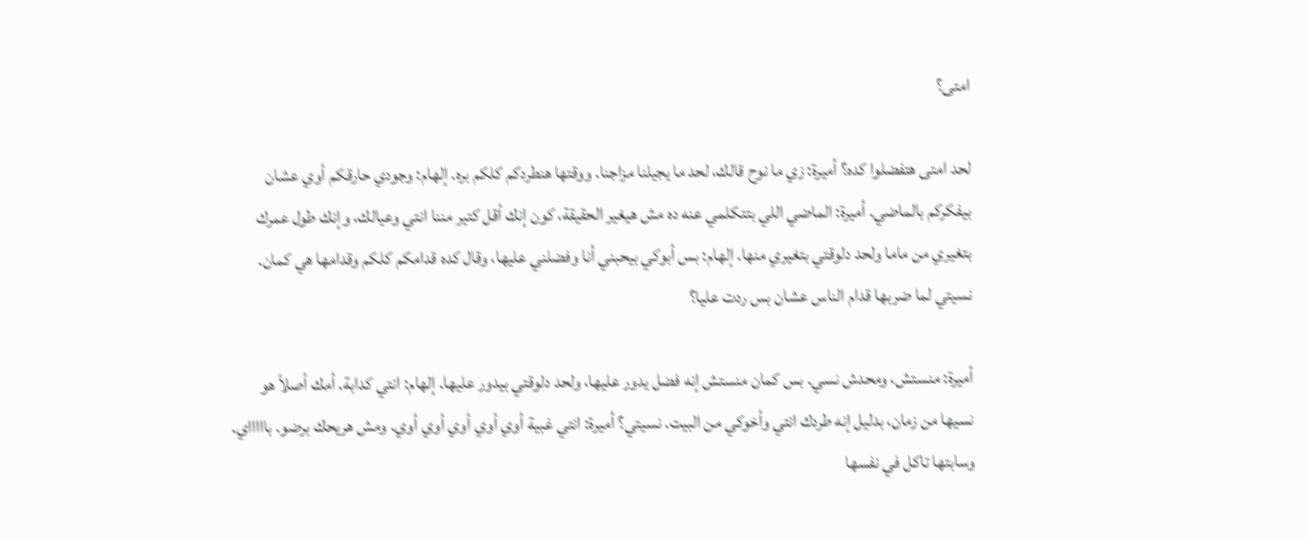امتى؟

لحد امتى هتفضلوا كده؟ أميرة: زي ما نوح قالك، لحد ما يجيلنا مزاجنا. ووقتها هنطردكم كلكم بره. إلهام: وجودي حارقكم أوي عشان بيفكركم بالماضي. أميرة: الماضي اللي بتتكلمي عنه ده مش هيغير الحقيقة، كون إنك أقل كتير مننا انتي وعيالك، وإنك طول عمرك بتغيري من ماما ولحد دلوقتي بتغيري منها. إلهام: بس أبوكي بيحبني أنا وفضلني عليها، وقال كده قدامكم كلكم وقدامها هي كمان. نسيتي لما ضربها قدام الناس عشان بس ردت عليا؟

أميرة: منستش، ومحدش نسي. بس كمان منستش إنه فضل يدور عليها، ولحد دلوقتي بيدور عليها. إلهام: انتي كدابة. أمك أصلاً هو نسيها من زمان، بدليل إنه طردك انتي وأخوكي من البيت. نسيتي؟ أميرة: انتي غبية أوي أوي أوي أوي أوي. ومش هريحك برضو. باااااي. وسابتها تاكل في نفسها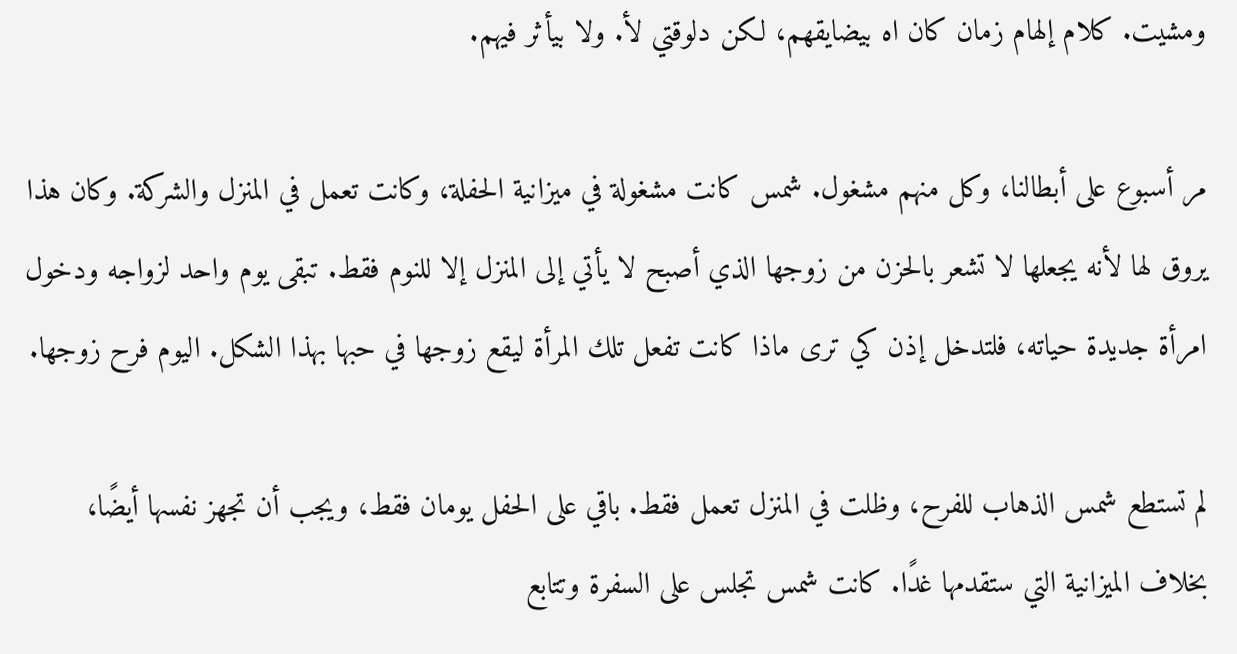ومشيت. كلام إلهام زمان كان اه بيضايقهم، لكن دلوقتي لأ. ولا بيأثر فيهم.

مر أسبوع على أبطالنا، وكل منهم مشغول. شمس كانت مشغولة في ميزانية الحفلة، وكانت تعمل في المنزل والشركة. وكان هذا يروق لها لأنه يجعلها لا تشعر بالحزن من زوجها الذي أصبح لا يأتي إلى المنزل إلا للنوم فقط. تبقى يوم واحد لزواجه ودخول امرأة جديدة حياته، فلتدخل إذن كي ترى ماذا كانت تفعل تلك المرأة ليقع زوجها في حبها بهذا الشكل. اليوم فرح زوجها.

لم تستطع شمس الذهاب للفرح، وظلت في المنزل تعمل فقط. باقي على الحفل يومان فقط، ويجب أن تجهز نفسها أيضًا، بخلاف الميزانية التي ستقدمها غدًا. كانت شمس تجلس على السفرة وتتابع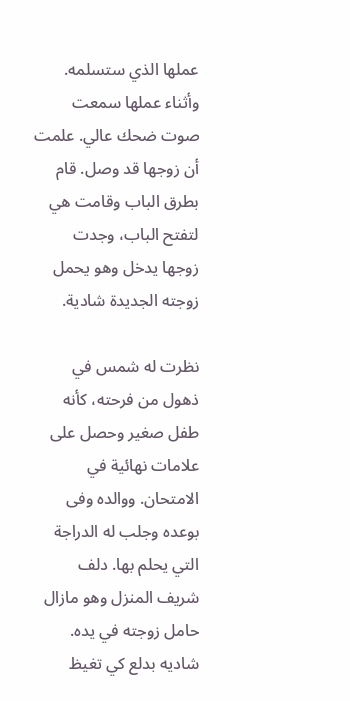عملها الذي ستسلمه. وأثناء عملها سمعت صوت ضحك عالي. علمت أن زوجها قد وصل. قام بطرق الباب وقامت هي لتفتح الباب، وجدت زوجها يدخل وهو يحمل زوجته الجديدة شادية.

نظرت له شمس في ذهول من فرحته، كأنه طفل صغير وحصل على علامات نهائية في الامتحان. ووالده وفى بوعده وجلب له الدراجة التي يحلم بها. دلف شريف المنزل وهو مازال حامل زوجته في يده. شاديه بدلع كي تغيظ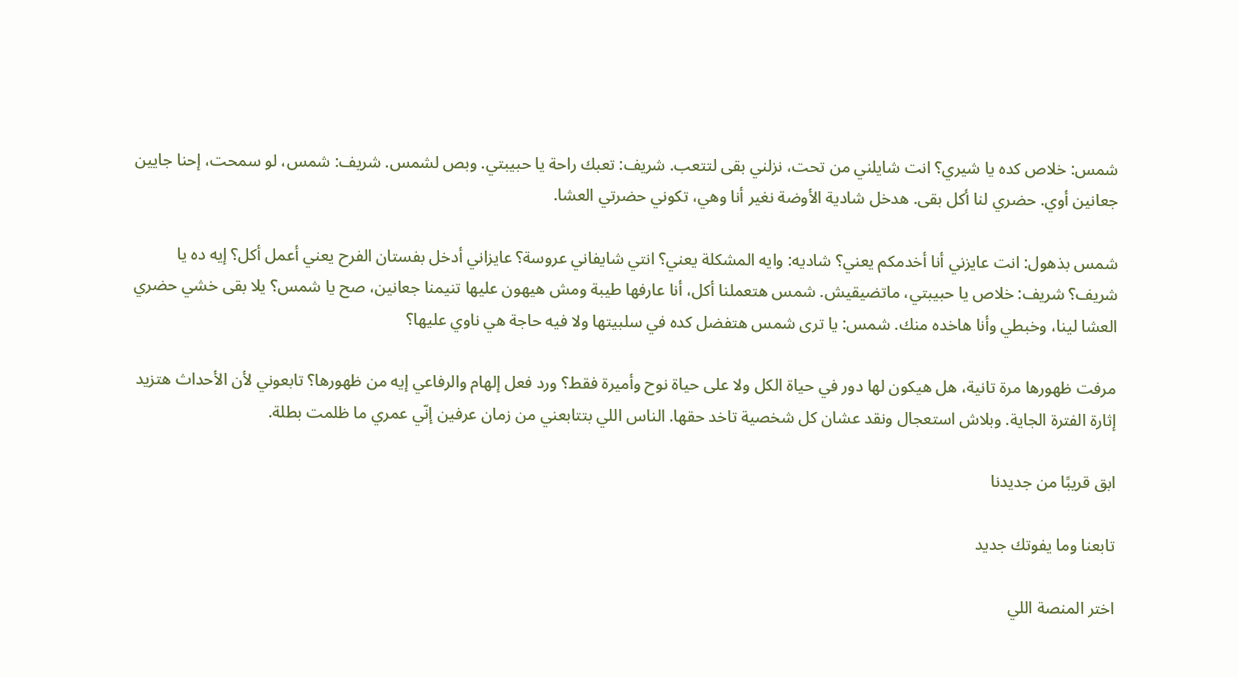شمس: خلاص كده يا شيري؟ انت شايلني من تحت، نزلني بقى لتتعب. شريف: تعبك راحة يا حبيبتي. وبص لشمس. شريف: شمس، لو سمحت، إحنا جايين جعانين أوي. حضري لنا أكل بقى. هدخل شادية الأوضة نغير أنا وهي، تكوني حضرتي العشا.

شمس بذهول: انت عايزني أنا أخدمكم يعني؟ شاديه: وايه المشكلة يعني؟ انتي شايفاني عروسة؟ عايزاني أدخل بفستان الفرح يعني أعمل أكل؟ إيه ده يا شريف؟ شريف: خلاص يا حبيبتي، ماتضيقيش. شمس هتعملنا أكل، أنا عارفها طيبة ومش هيهون عليها تنيمنا جعانين، صح يا شمس؟ يلا بقى خشي حضري العشا لينا، وخبطي وأنا هاخده منك. شمس: يا ترى شمس هتفضل كده في سلبيتها ولا فيه حاجة هي ناوي عليها؟

مرفت ظهورها مرة تانية، هل هيكون لها دور في حياة الكل ولا على حياة نوح وأميرة فقط؟ ورد فعل إلهام والرفاعي إيه من ظهورها؟ تابعوني لأن الأحداث هتزيد إثارة الفترة الجاية. وبلاش استعجال ونقد عشان كل شخصية تاخد حقها. الناس اللي بتتابعني من زمان عرفين إنّي عمري ما ظلمت بطلة.

ابق قريبًا من جديدنا

تابعنا وما يفوتك جديد

اختر المنصة اللي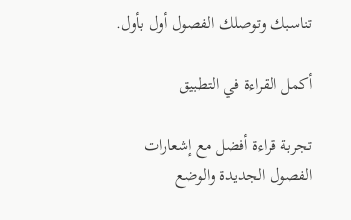تناسبك وتوصلك الفصول أول بأول.

أكمل القراءة في التطبيق

تجربة قراءة أفضل مع إشعارات الفصول الجديدة والوضع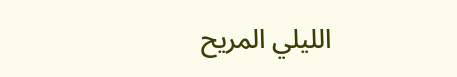الليلي المريح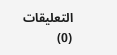التعليقات (0)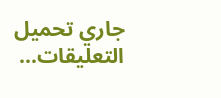جاري تحميل التعليقات...